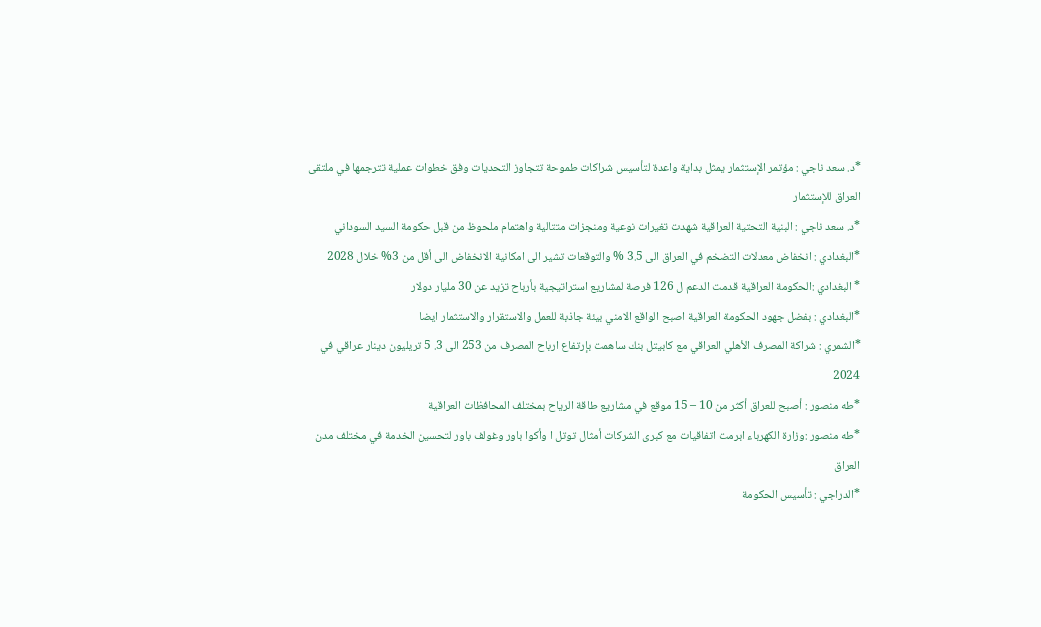*د. سعد ناجي : مؤتمر الإستثمار يمثل بداية واعدة لتأسيس شراكات طموحة تتجاوز التحديات وفق خطوات عملية تترجمها في ملتقى العراق للإستثمار
*د. سعد ناجي : البنية التحتية العراقية شهدت تغيرات نوعية ومنجزات متتالية واهتمام ملحوظ من قبل حكومة السيد السوداني
*البغدادي : انخفاض معدلات التضخم في العراق الى 3.5 % والتوقعات تشير الى امكانية الانخفاض الى أقل من 3% خلال 2028
* البغدادي :الحكومة العراقية قدمت الدعم ل 126 فرصة لمشاريع استراتيجية بأرباح تزيد عن 30 مليار دولار
*البغدادي : بفضل جهود الحكومة العراقية اصبح الواقع الامني بيئة جاذبة للعمل والاستقرار والاستثمار ايضا
*الشمري : شراكة المصرف الأهلي العراقي مع كابيتل بنك ساهمت بإرتفاع ارباح المصرف من 253 الى 3. 5 تريليون دينار عراقي في 2024
*طه منصور : أصبح للعراق أكثر من 10 – 15 موقع في مشاريع طاقة الرياح بمختلف المحافظات العراقية
*طه منصور :وزارة الكهرباء ابرمت اتفاقيات مع كبرى الشركات أمثال توتل ا وأكوا باور وغولف باور لتحسين الخدمة في مختلف مدن العراق
*الدراجي : تأسيس الحكومة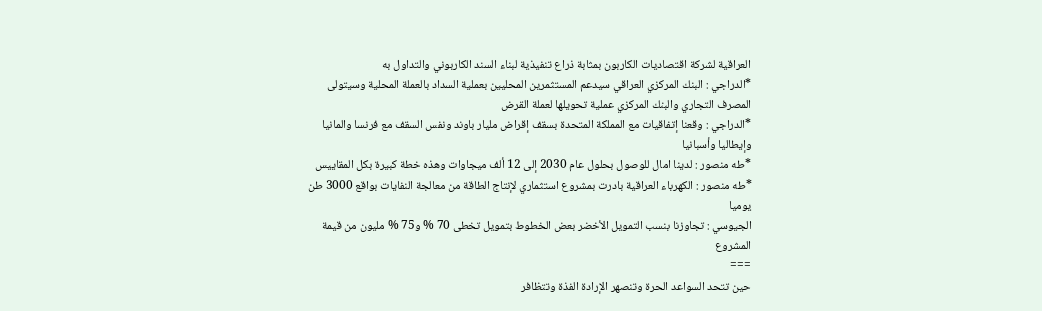العراقية لشركة اقتصاديات الكاربون بمثابة ذراع تنفيذية لبناء السند الكاربوني والتداول به
*الدراجي : البنك المركزي العراقي سيدعم المستثمرين المحليين بعملية السداد بالعملة المحلية وسيتولى المصرف التجاري والبنك المركزي عملية تحويلها لعملة القرض
*الدراجي : وقعنا إتفاقيات مع المملكة المتحدة بسقف إقراض مليار باوند ونفس السقف مع فرنسا والمانيا وإيطاليا وأسبانيا
*طه منصور : لدينا امال للوصول بحلول عام 2030 إلى 12 ألف ميجاوات وهذه خطة كبيرة بكل المقاييس
*طه منصور : الكهرباء العراقية بادرت بمشروع استثماري لإنتاج الطاقة من معالجة النفايات بواقع 3000 طن يوميا
الجيوسي : تجاوزنا بنسب التمويل الأخضر بعض الخطوط بتمويل تخطى 70 % و75 % مليون من قيمة المشروع
===
حين تتحد السواعد الحرة وتنصهر الإرادة الفذة وتتظافر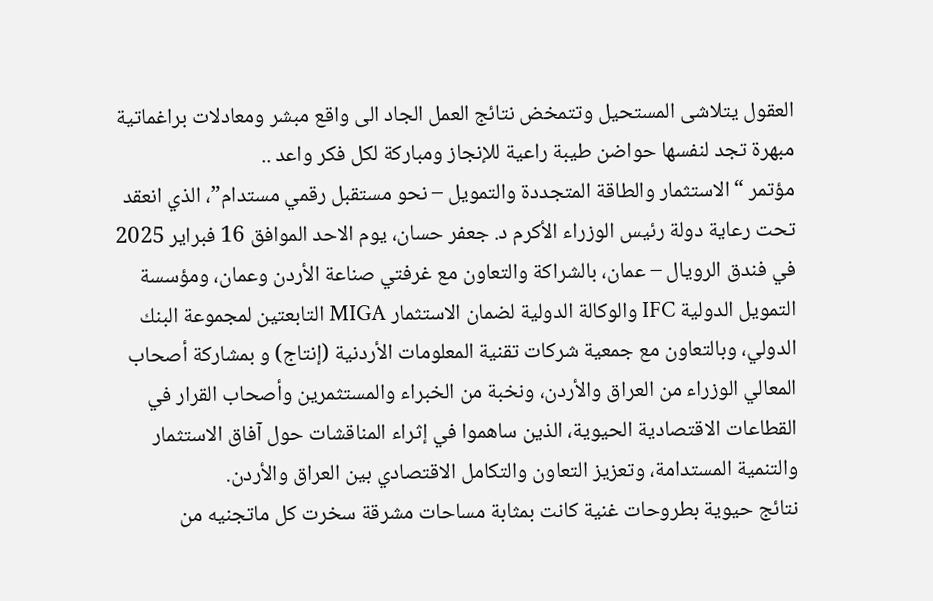العقول يتلاشى المستحيل وتتمخض نتائج العمل الجاد الى واقع مبشر ومعادلات براغماتية مبهرة تجد لنفسها حواضن طيبة راعية للإنجاز ومباركة لكل فكر واعد ..
مؤتمر “الاستثمار والطاقة المتجددة والتمويل – نحو مستقبل رقمي مستدام”، الذي انعقد تحت رعاية دولة رئيس الوزراء الأكرم د. جعفر حسان، يوم الاحد الموافق 16 فبراير 2025 في فندق الرويال – عمان، بالشراكة والتعاون مع غرفتي صناعة الأردن وعمان، ومؤسسة التمويل الدولية IFC والوكالة الدولية لضمان الاستثمار MIGA التابعتين لمجموعة البنك الدولي، وبالتعاون مع جمعية شركات تقنية المعلومات الأردنية (إنتاج) و بمشاركة أصحاب المعالي الوزراء من العراق والأردن، ونخبة من الخبراء والمستثمرين وأصحاب القرار في القطاعات الاقتصادية الحيوية، الذين ساهموا في إثراء المناقشات حول آفاق الاستثمار والتنمية المستدامة، وتعزيز التعاون والتكامل الاقتصادي بين العراق والأردن.
نتائج حيوية بطروحات غنية كانت بمثابة مساحات مشرقة سخرت كل ماتجنيه من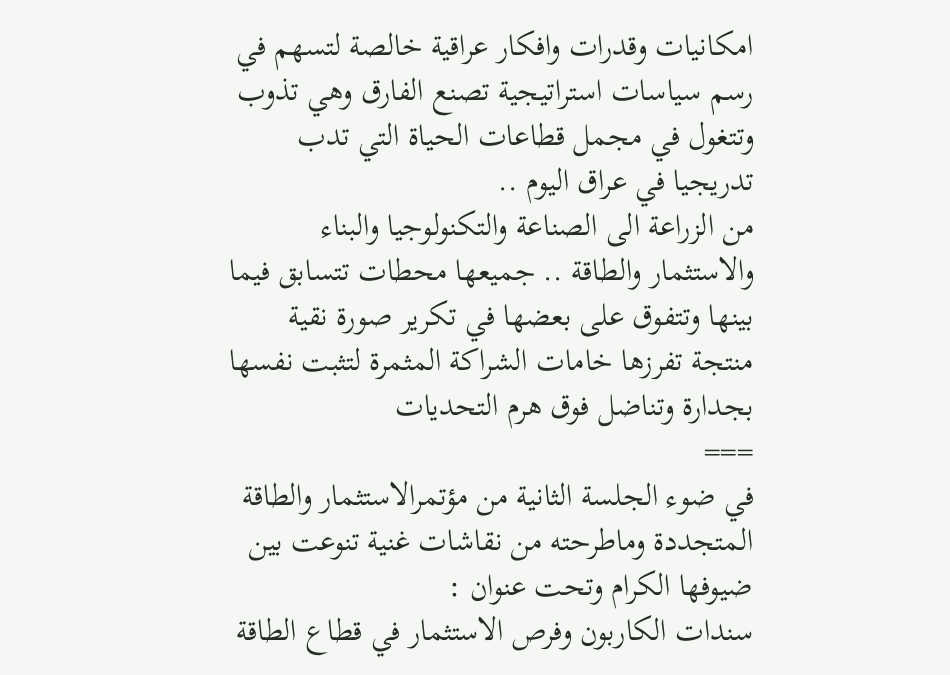امكانيات وقدرات وافكار عراقية خالصة لتسهم في رسم سياسات استراتيجية تصنع الفارق وهي تذوب وتتغول في مجمل قطاعات الحياة التي تدب تدريجيا في عراق اليوم ..
من الزراعة الى الصناعة والتكنولوجيا والبناء والاستثمار والطاقة .. جميعها محطات تتسابق فيما بينها وتتفوق على بعضها في تكرير صورة نقية منتجة تفرزها خامات الشراكة المثمرة لتثبت نفسها بجدارة وتناضل فوق هرم التحديات
===
في ضوء الجلسة الثانية من مؤتمرالاستثمار والطاقة المتجددة وماطرحته من نقاشات غنية تنوعت بين ضيوفها الكرام وتحت عنوان :
سندات الكاربون وفرص الاستثمار في قطاع الطاقة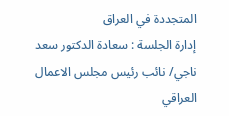المتجددة في العراق
إدارة الجلسة : سعادة الدكتور سعد ناجي/ نائب رئيس مجلس الاعمال العراقي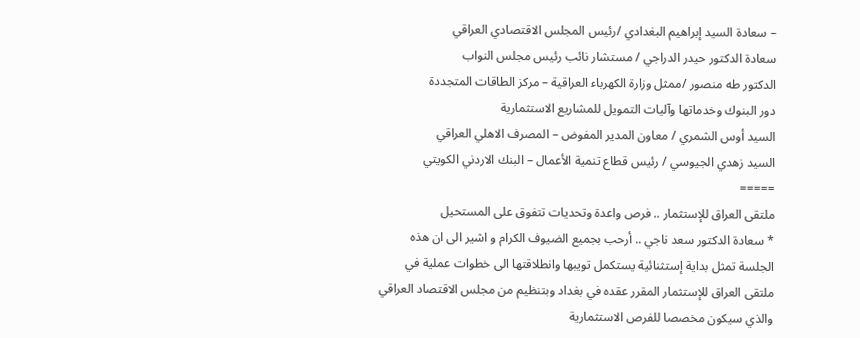– سعادة السيد إبراهيم البغدادي /رئيس المجلس الاقتصادي العراقي
سعادة الدكتور حيدر الدراجي / مستشار نائب رئيس مجلس النواب
الدكتور طه منصور /ممثل وزارة الكهرباء العراقية – مركز الطاقات المتجددة
دور البنوك وخدماتها وآليات التمويل للمشاريع الاستثمارية
السيد أوس الشمري / معاون المدير المفوض – المصرف الاهلي العراقي
السيد زهدي الجيوسي / رئيس قطاع تنمية الأعمال – البنك الاردني الكويتي
=====
ملتقى العراق للإستثمار .. فرص واعدة وتحديات تتفوق على المستحيل
* سعادة الدكتور سعد ناجي .. أرحب بجميع الضيوف الكرام و اشير الى ان هذه الجلسة تمثل بداية إستثنائية يستكمل تويبها وانطلاقتها الى خطوات عملية في ملتقى العراق للإستثمار المقرر عقده في بغداد وبتنظيم من مجلس الاقتصاد العراقي والذي سيكون مخصصا للفرص الاستثمارية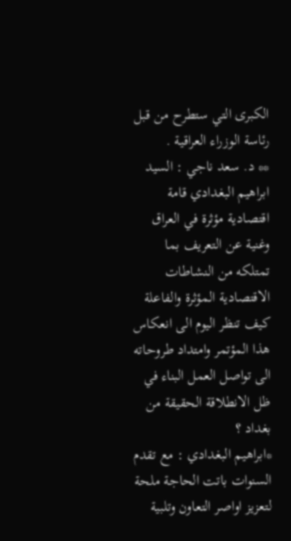الكبرى التي ستطرح من قبل رئاسة الوزراء العراقية .
** د. سعد ناجي : السيد ابراهيم البغدادي قامة اقتصادية مؤثرة في العراق وغنية عن التعريف بما تمتلكه من النشاطات الاقتصادية المؤثرة والفاعلة كيف تنظر اليوم الى انعكاس هذا المؤتمر وامتداد طروحاته الى تواصل العمل البناء في ظل الانطلاقة الحقيقة من بغداد ؟
*ابراهيم البغدادي : مع تقدم السنوات باتت الحاجة ملحة لتعزيز اواصر التعاون وتلبية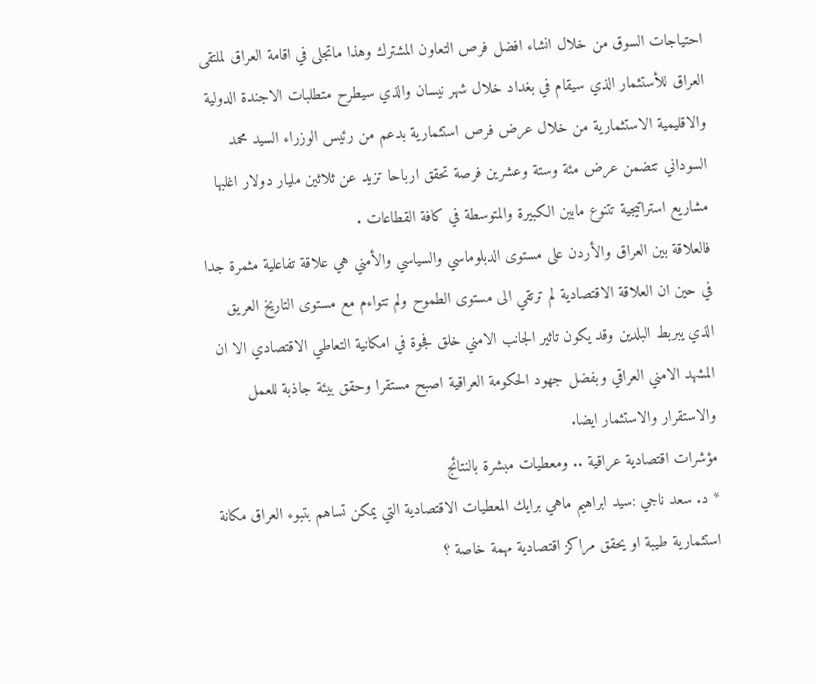احتياجات السوق من خلال انشاء افضل فرص التعاون المشترك وهذا ماتجلى في اقامة العراق لملتقى العراق للأستثمار الذي سيقام في بغداد خلال شهر نيسان والذي سيطرح متطلبات الاجندة الدولية والاقليمية الاستثمارية من خلال عرض فرص استثمارية بدعم من رئيس الوزراء السيد محمد السوداني تتضمن عرض مئة وستة وعشرين فرصة تحقق ارباحا تزيد عن ثلاثين مليار دولار اغلبها مشاريع استراتيجية تتنوع مابين الكبيرة والمتوسطة في كافة القطاعات .
فالعلاقة بين العراق والأردن على مستوى الدبلوماسي والسياسي والأمني هي علاقة تفاعلية مثمرة جدا في حين ان العلاقة الاقتصادية لم ترتقي الى مستوى الطموح ولم تتواءم مع مستوى التاريخ العريق الذي يبربط البلدين وقد يكون تاثير الجانب الامني خلق فجوة في امكانية التعاطي الاقتصادي الا ان المشهد الامني العراقي وبفضل جهود الحكومة العراقية اصبح مستقرا وحقق بيئة جاذبة للعمل والاستقرار والاستثمار ايضا.
مؤشرات اقتصادية عراقية .. ومعطيات مبشرة بالنتائج
* د. سعد ناجي :سيد ابراهيم ماهي برايك المعطيات الاقتصادية التي يمكن تساهم بتبوء العراق مكانة استثمارية طيبة او يحقق مراكز اقتصادية مهمة خاصة ؟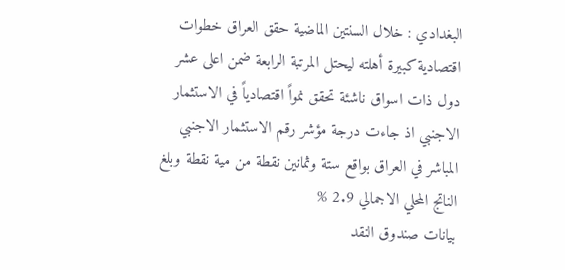البغدادي : خلال السنتين الماضية حقق العراق خطوات اقتصادية كبيرة أهلته ليحتل المرتبة الرابعة ضمن اعلى عشر دول ذات اسواق ناشئة تحقق نمواً اقتصادياً في الاستثمار الاجنبي اذ جاءت درجة مؤشر رقم الاستثمار الاجنبي المباشر في العراق بواقع ستة وثمانين نقطة من مية نقطة وبلغ الناتج المحلي الاجمالي 2.9 %
بيانات صندوق النقد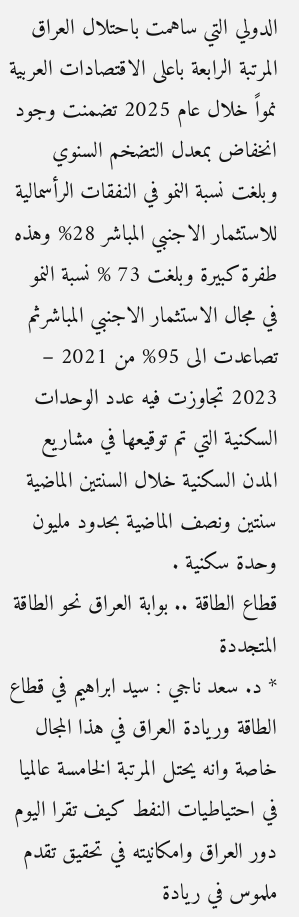الدولي التي ساهمت باحتلال العراق المرتبة الرابعة باعلى الاقتصادات العربية نمواً خلال عام 2025 تضمنت وجود انخفاض بمعدل التضخم السنوي وبلغت نسبة النمو في النفقات الرأسمالية للاستثمار الاجنبي المباشر 28% وهذه طفرة كبيرة وبلغت 73 % نسبة النمو في مجال الاستثمار الاجنبي المباشرثم تصاعدت الى 95% من 2021 – 2023 تجاوزت فيه عدد الوحدات السكنية التي تم توقيعها في مشاريع المدن السكنية خلال السنتين الماضية سنتين ونصف الماضية بحدود مليون وحدة سكنية .
قطاع الطاقة .. بوابة العراق نحو الطاقة المتجددة
* د. سعد ناجي : سيد ابراهيم في قطاع الطاقة وريادة العراق في هذا المجال خاصة وانه يحتل المرتبة الخامسة عالميا في احتياطيات النفط كيف تقرا اليوم دور العراق وامكانيته في تحقيق تقدم ملموس في ريادة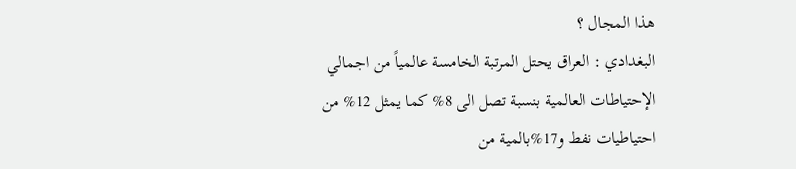هذا المجال ؟
البغدادي : العراق يحتل المرتبة الخامسة عالمياً من اجمالي الإحتياطات العالمية بنسبة تصل الى 8% كما يمثل 12% من احتياطيات نفط و17%بالمية من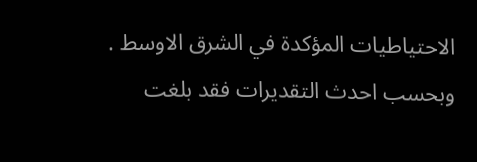الاحتياطيات المؤكدة في الشرق الاوسط .
وبحسب احدث التقديرات فقد بلغت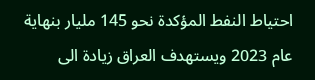احتياط النفط المؤكدة نحو 145 مليار بنهاية عام 2023 ويستهدف العراق زيادة الى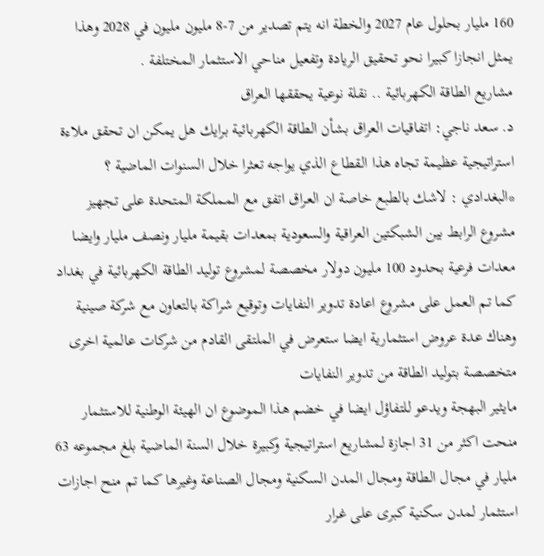160 مليار بحلول عام 2027 والخطة انه يتم تصدير من 7-8 مليون مليون في 2028 وهذا يمثل انجازا كبيرا نحو تحقيق الريادة وتفعيل مناحي الاستثمار المختلفة .
مشاريع الطاقة الكهربائية .. نقلة نوعية يحققها العراق
د. سعد ناجي: اتفاقيات العراق بشأن الطاقة الكهربائية برايك هل يمكن ان تحقق ملاءة استراتيجية عظيمة تجاه هذا القطاع الذي يواجه تعثرا خلال السنوات الماضية ؟
*البغدادي : لاشك بالطبع خاصة ان العراق اتفق مع المملكة المتحدة على تجهيز مشروع الرابط بين الشبكتين العراقية والسعودية بمعدات بقيمة مليار ونصف مليار وايضا معدات فرعية بحدود 100 مليون دولار مخصصة لمشروع توليد الطاقة الكهربائية في بغداد كما تم العمل على مشروع اعادة تدوير النفايات وتوقيع شراكة بالتعاون مع شركة صينية وهناك عدة عروض استثمارية ايضا ستعرض في الملتقى القادم من شركات عالمية اخرى متخصصة بتوليد الطاقة من تدوير النفايات
مايثير البهجة ويدعو للتفاؤل ايضا في خضم هذا الموضوع ان الهيئة الوطنية للاستثمار منحت اكثر من 31 اجازة لمشاريع استراتيجية وكبيرة خلال السنة الماضية بلغ مجموعه 63 مليار في مجال الطاقة ومجال المدن السكنية ومجال الصناعة وغيرها كما تم منح اجازات استثمار لمدن سكنية كبرى على غرار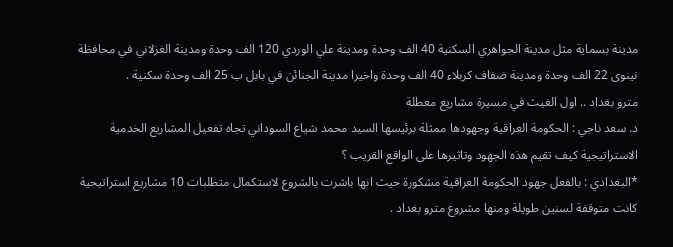مدينة بسماية مثل مدينة الجواهري السكنية 40 الف وحدة ومدينة علي الوردي 120 الف وحدة ومدينة الغزلاني في محافظة نينوى 22 الف وحدة ومدينة ضفاف كربلاء 40 الف وحدة واخيرا مدينة الجنائن في بابل ب 25 الف وحدة سكنية .
مترو بغداد .. اول الغيث في مسيرة مشاريع معطلة
د. سعد ناجي : الحكومة العراقية وجهودها ممثلة برئيسها السيد محمد شياع السوداني تجاه تفعيل المشاريع الخدمية الاستراتيجية كيف تقيم هذه الجهود وتاثيرها على الواقع القريب ؟
*البغدادي : بالفعل جهود الحكومة العراقية مشكورة حيث انها باشرت بالشروع لاستكمال متطلبات 10 مشاريع استراتيجية كانت متوقفة لسنين طويلة ومنها مشروع مترو بغداد .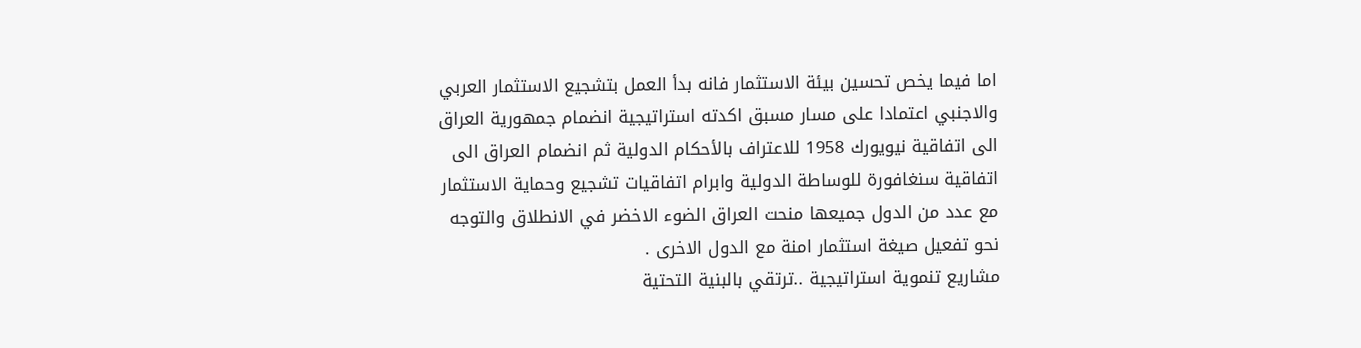اما فيما يخص تحسين بيئة الاستثمار فانه بدأ العمل بتشجيع الاستثمار العربي والاجنبي اعتمادا على مسار مسبق اكدته استراتيجية انضمام جمهورية العراق الى اتفاقية نيويورك 1958 للاعتراف بالأحكام الدولية ثم انضمام العراق الى اتفاقية سنغافورة للوساطة الدولية وابرام اتفاقيات تشجيع وحماية الاستثمار مع عدد من الدول جميعها منحت العراق الضوء الاخضر في الانطلاق والتوجه نحو تفعيل صيغة استثمار امنة مع الدول الاخرى .
مشاريع تنموية استراتيجية ..ترتقي بالبنية التحتية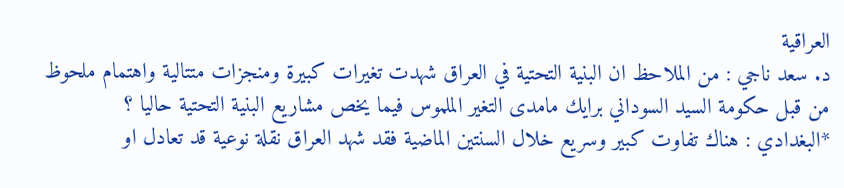العراقية
د. سعد ناجي : من الملاحظ ان البنية التحتية في العراق شهدت تغيرات كبيرة ومنجزات متتالية واهتمام ملحوظ من قبل حكومة السيد السوداني برايك مامدى التغير الملموس فيما يخص مشاريع البنية التحتية حاليا ؟
*البغدادي : هناك تفاوت كبير وسريع خلال السنتين الماضية فقد شهد العراق نقلة نوعية قد تعادل او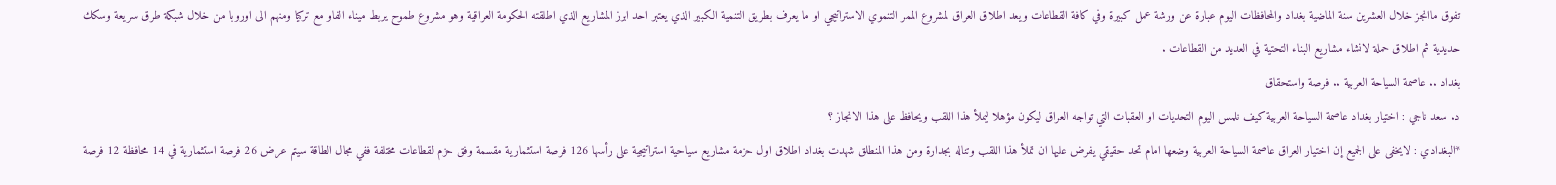تفوق ماانجز خلال العشرين سنة الماضية بغداد والمحافظات اليوم عبارة عن ورشة عمل كبيرة وفي كافة القطاعات ويعد اطلاق العراق لمشروع الممر التنموي الاستراتيجي او ما يعرف بطريق التنمية الكبير الذي يعتبر احد ابرز المشاريع الذي اطلقته الحكومة العراقية وهو مشروع طموح يربط ميناء الفاو مع تركيا ومنهم الى اوروبا من خلال شبكة طرق سريعة وسكك حديدية ثم اطلاق حملة لانشاء مشاريع البناء التحتية في العديد من القطاعات .
بغداد .. عاصمة السياحة العربية .. فرصة واستحقاق
د. سعد ناجي : اختيار بغداد عاصمة السياحة العربية كيف نلمس اليوم التحديات او العقبات التي تواجه العراق ليكون مؤهلا ليملأ هذا اللقب ويحافظ على هذا الانجاز ؟
*البغدادي : لايخفى على الجميع إن اختيار العراق عاصمة السياحة العربية وضعها امام تحد حقيقي يفرض عليها ان تملأ هذا اللقب وتناله بجدارة ومن هذا المنطلق شهدت بغداد اطلاق اول حزمة مشاريع سياحية استراتيجية على رأسها 126 فرصة استثمارية مقسمة وفق حزم لقطاعات مختلفة ففي مجال الطاقة سيتم عرض 26 فرصة استثمارية في 14 محافظة 12 فرصة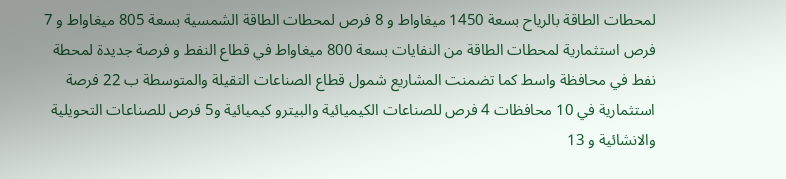لمحطات الطاقة بالرياح بسعة 1450 ميغاواط و 8 فرص لمحطات الطاقة الشمسية بسعة 805 ميغاواط و 7 فرص استثمارية لمحطات الطاقة من النفايات بسعة 800 ميغاواط في قطاع النفط و فرصة جديدة لمحطة نفط في محافظة واسط كما تضمنت المشاريع شمول قطاع الصناعات التقيلة والمتوسطة ب 22 فرصة استثمارية في 10 محافظات 4 فرص للصناعات الكيميائية والبيترو كيميائية و5 فرص للصناعات التحويلية والانشائية و 13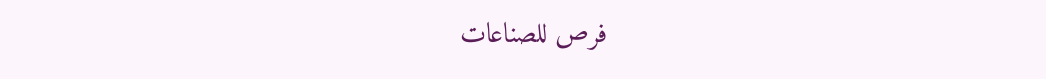فرص للصناعات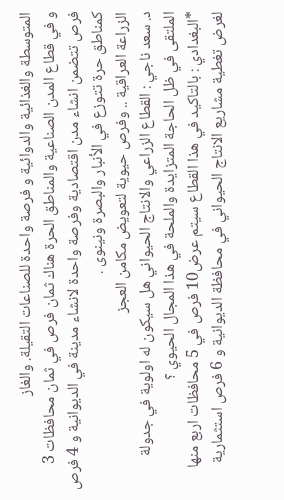المتوسطة والغذائية والدوائية و فرصة واحدة للصناعات التقيلة. والغاز
و في قطاع المدن الصناعية والمناطق الحرة هناك ثمان فرص في ثمان محافظات 3 فرص تتضمن انشاء مدن اقتصادية وفرصة واحدة لانشاء مدينة في الديوانية و 4 فرص كمناطق حرة تتوزع في الأنبار والبصرة ونينوى .
الزراعة العراقية .. وفرص حيوية لتعويض مكامن العجز
د. سعد ناجي : القطاع الزراعي والانتاج الحيواني هل سيكون له اولوية في جدولة الملتقى في ظل الحاجة المتزايدة والملحة في هذا المجال الحيوي ؟
*البغدادي : بالتاكيد في هذا القطاع سيتم عرض10 فرص في 5 محافظات اربع منها لغرض تغطية مشاريع الانتاج الحيواني في محافظة الديوانية و 6 فرص استثمارية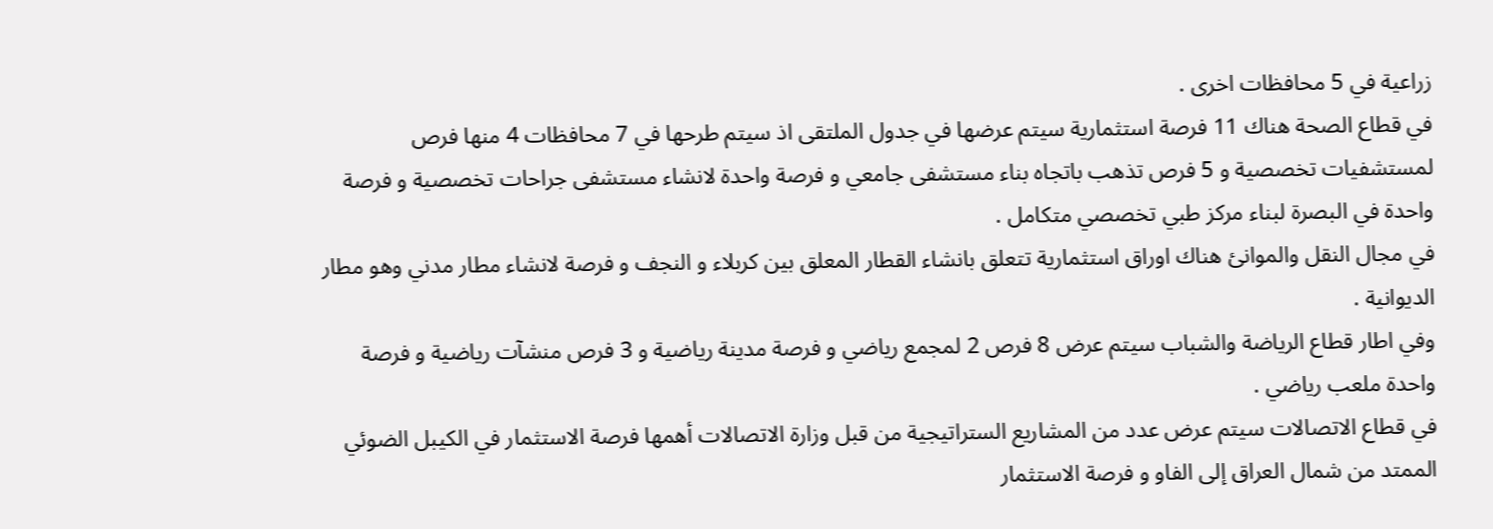زراعية في 5 محافظات اخرى .
في قطاع الصحة هناك 11 فرصة استثمارية سيتم عرضها في جدول الملتقى اذ سيتم طرحها في 7 محافظات 4 منها فرص لمستشفيات تخصصية و 5 فرص تذهب باتجاه بناء مستشفى جامعي و فرصة واحدة لانشاء مستشفى جراحات تخصصية و فرصة واحدة في البصرة لبناء مركز طبي تخصصي متكامل .
في مجال النقل والموانئ هناك اوراق استثمارية تتعلق بانشاء القطار المعلق بين كربلاء و النجف و فرصة لانشاء مطار مدني وهو مطار الديوانية .
وفي اطار قطاع الرياضة والشباب سيتم عرض 8 فرص 2 لمجمع رياضي و فرصة مدينة رياضية و 3 فرص منشآت رياضية و فرصة واحدة ملعب رياضي .
في قطاع الاتصالات سيتم عرض عدد من المشاريع الستراتيجية من قبل وزارة الاتصالات أهمها فرصة الاستثمار في الكيبل الضوئي الممتد من شمال العراق إلى الفاو و فرصة الاستثمار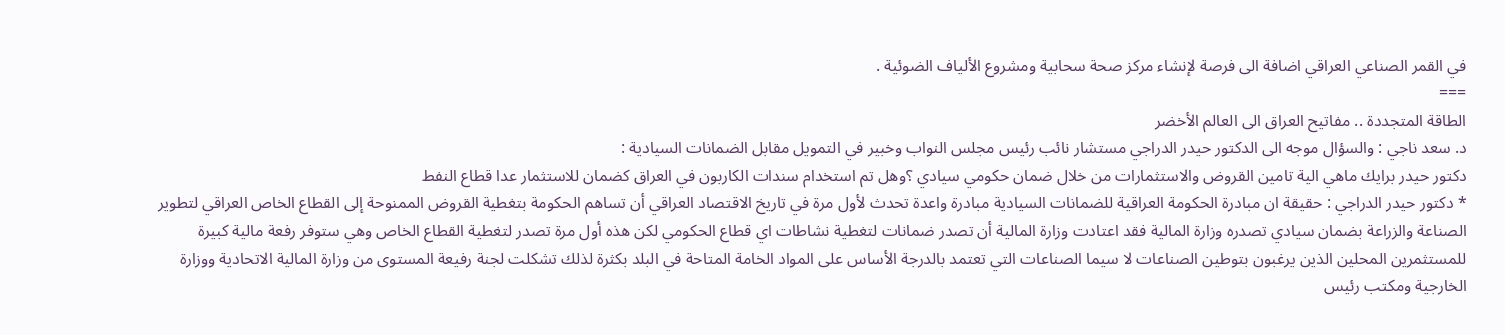في القمر الصناعي العراقي اضافة الى فرصة لإنشاء مركز صحة سحابية ومشروع الألياف الضوئية .
===
الطاقة المتجددة .. مفاتيح العراق الى العالم الأخضر
د. سعد ناجي : والسؤال موجه الى الدكتور حيدر الدراجي مستشار نائب رئيس مجلس النواب وخبير في التمويل مقابل الضمانات السيادية :
دكتور حيدر برايك ماهي الية تامين القروض والاستثمارات من خلال ضمان حكومي سيادي ؟وهل تم استخدام سندات الكاربون في العراق كضمان للاستثمار عدا قطاع النفط
* دكتور حيدر الدراجي : حقيقة ان مبادرة الحكومة العراقية للضمانات السيادية مبادرة واعدة تحدث لأول مرة في تاريخ الاقتصاد العراقي أن تساهم الحكومة بتغطية القروض الممنوحة إلى القطاع الخاص العراقي لتطوير الصناعة والزراعة بضمان سيادي تصدره وزارة المالية فقد اعتادت وزارة المالية أن تصدر ضمانات لتغطية نشاطات اي قطاع الحكومي لكن هذه أول مرة تصدر لتغطية القطاع الخاص وهي ستوفر رفعة مالية كبيرة للمستثمرين المحلين الذين يرغبون بتوطين الصناعات لا سيما الصناعات التي تعتمد بالدرجة الأساس على المواد الخامة المتاحة في البلد بكثرة لذلك تشكلت لجنة رفيعة المستوى من وزارة المالية الاتحادية ووزارة الخارجية ومكتب رئيس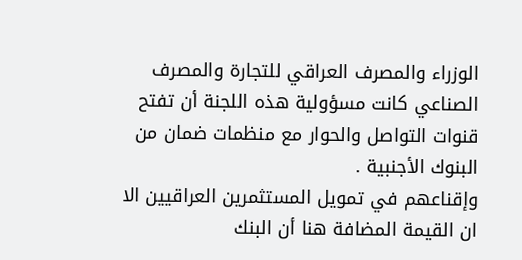الوزراء والمصرف العراقي للتجارة والمصرف الصناعي كانت مسؤولية هذه اللجنة أن تفتح قنوات التواصل والحوار مع منظمات ضمان من البنوك الأجنبية .
وإقناعهم في تمويل المستثمرين العراقيين الا ان القيمة المضافة هنا أن البنك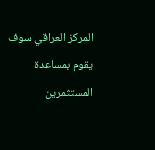المركز العراقي سوف يقوم بمساعدة المستثمرين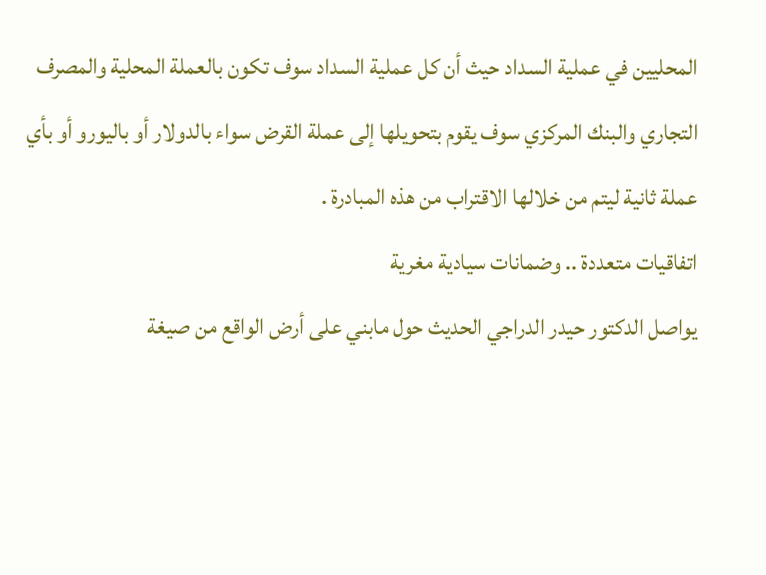المحليين في عملية السداد حيث أن كل عملية السداد سوف تكون بالعملة المحلية والمصرف التجاري والبنك المركزي سوف يقوم بتحويلها إلى عملة القرض سواء بالدولار أو باليورو أو بأي عملة ثانية ليتم من خلالها الاقتراب من هذه المبادرة .
اتفاقيات متعددة .. وضمانات سيادية مغرية
يواصل الدكتور حيدر الدراجي الحديث حول مابني على أرض الواقع من صيغة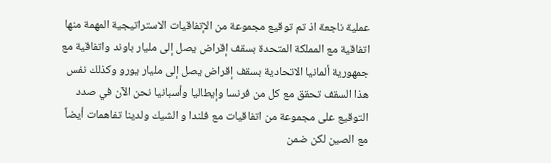عملية ناجعة اذ تم توقيع مجموعة من الإتفاقيات الاستراتيجية المهمة منها اتفاقية مع المملكة المتحدة بسقف إقراض يصل إلى مليار باوند واتفاقية مع جمهورية ألمانيا الاتحادية بسقف إقراض يصل إلى مليار يورو وكذلك نفس هذا السقف تحقق مع كل من فرنسا وإيطاليا وأسبانيا نحن الآن في صدد التوقيع على مجموعة من اتفاقيات مع فلندا و الشيك ولدينا تفاهمات أيضاً مع الصين لكن ضمن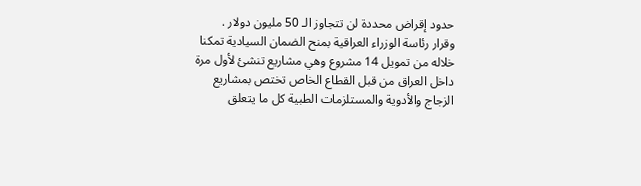حدود إقراض محددة لن تتجاوز الـ 50 مليون دولار .
وقرار رئاسة الوزراء العراقية بمنح الضمان السيادية تمكنا خلاله من تمويل 14 مشروع وهي مشاريع تنشئ لأول مرة داخل العراق من قبل القطاع الخاص تختص بمشاريع الزجاج والأدوية والمستلزمات الطبية كل ما يتعلق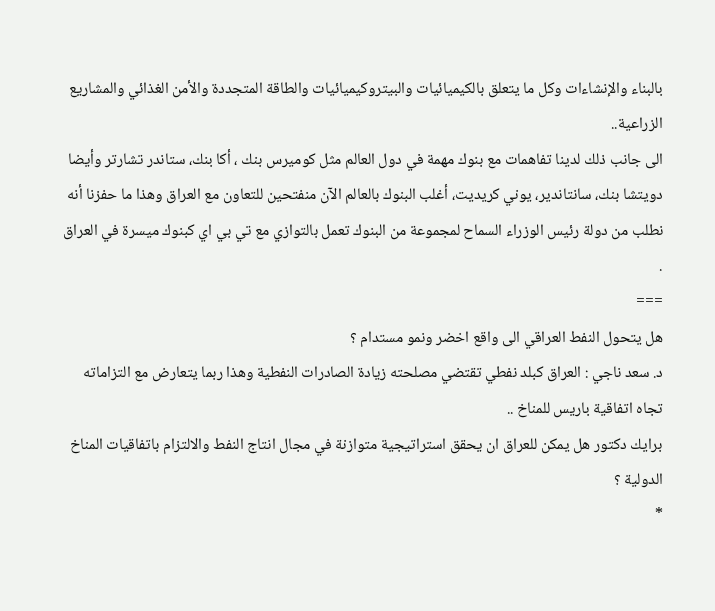بالبناء والإنشاءات وكل ما يتعلق بالكيميائيات والبيتروكيميائيات والطاقة المتجددة والأمن الغذائي والمشاريع الزراعية..
الى جانب ذلك لدينا تفاهمات مع بنوك مهمة في دول العالم مثل كوميرس بنك ، أكا بنك، ستاندر تشارتر وأيضا دويتشا بنك، سانتاندير، يوني كريديت، أغلب البنوك بالعالم الآن منفتحين للتعاون مع العراق وهذا ما حفزنا أنه نطلب من دولة رئيس الوزراء السماح لمجموعة من البنوك تعمل بالتوازي مع تي بي اي كبنوك ميسرة في العراق .
===
هل يتحول النفط العراقي الى واقع اخضر ونمو مستدام ؟
د. سعد ناجي : العراق كبلد نفطي تقتضي مصلحته زيادة الصادرات النفطية وهذا ربما يتعارض مع التزاماته تجاه اتفاقية باريس للمناخ ..
برايك دكتور هل يمكن للعراق ان يحقق استراتيجية متوازنة في مجال انتاج النفط والالتزام باتفاقيات المناخ الدولية ؟
*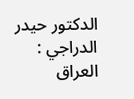الدكتور حيدر الدراجي : العراق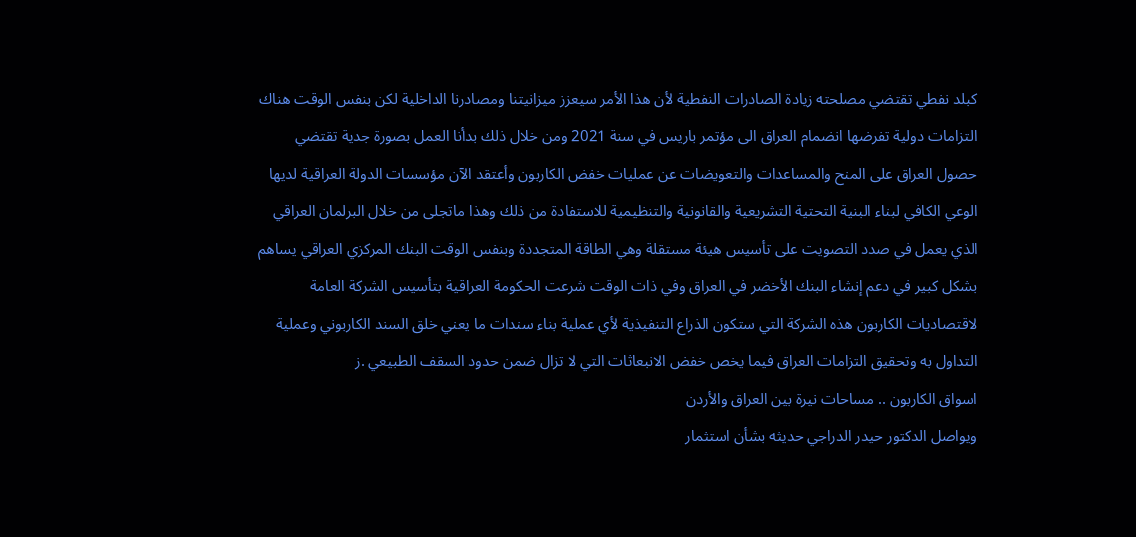كبلد نفطي تقتضي مصلحته زيادة الصادرات النفطية لأن هذا الأمر سيعزز ميزانيتنا ومصادرنا الداخلية لكن بنفس الوقت هناك التزامات دولية تفرضها انضمام العراق الى مؤتمر باريس في سنة 2021 ومن خلال ذلك بدأنا العمل بصورة جدية تقتضي حصول العراق على المنح والمساعدات والتعويضات عن عمليات خفض الكاربون وأعتقد الآن مؤسسات الدولة العراقية لديها الوعي الكافي لبناء البنية التحتية التشريعية والقانونية والتنظيمية للاستفادة من ذلك وهذا ماتجلى من خلال البرلمان العراقي الذي يعمل في صدد التصويت على تأسيس هيئة مستقلة وهي الطاقة المتجددة وبنفس الوقت البنك المركزي العراقي يساهم بشكل كبير في دعم إنشاء البنك الأخضر في العراق وفي ذات الوقت شرعت الحكومة العراقية بتأسيس الشركة العامة لاقتصاديات الكاربون هذه الشركة التي ستكون الذراع التنفيذية لأي عملية بناء سندات ما يعني خلق السند الكاربوني وعملية التداول به وتحقيق التزامات العراق فيما يخص خفض الانبعاثات التي لا تزال ضمن حدود السقف الطبيعي .ز
اسواق الكاربون .. مساحات نيرة بين العراق والأردن
ويواصل الدكتور حيدر الدراجي حديثه بشأن استثمار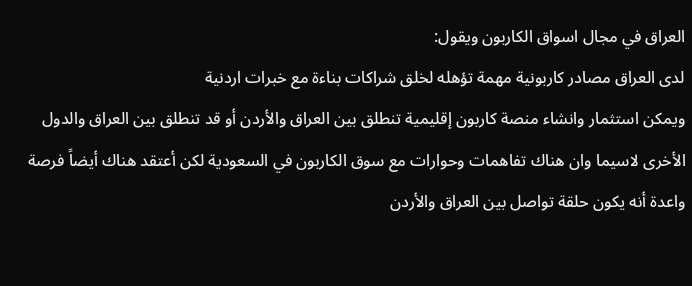العراق في مجال اسواق الكاربون ويقول:
لدى العراق مصادر كاربونية مهمة تؤهله لخلق شراكات بناءة مع خبرات اردنية
ويمكن استثمار وانشاء منصة كاربون إقليمية تنطلق بين العراق والأردن أو قد تنطلق بين العراق والدول الأخرى لاسيما وان هناك تفاهمات وحوارات مع سوق الكاربون في السعودية لكن أعتقد هناك أيضاً فرصة واعدة أنه يكون حلقة تواصل بين العراق والأردن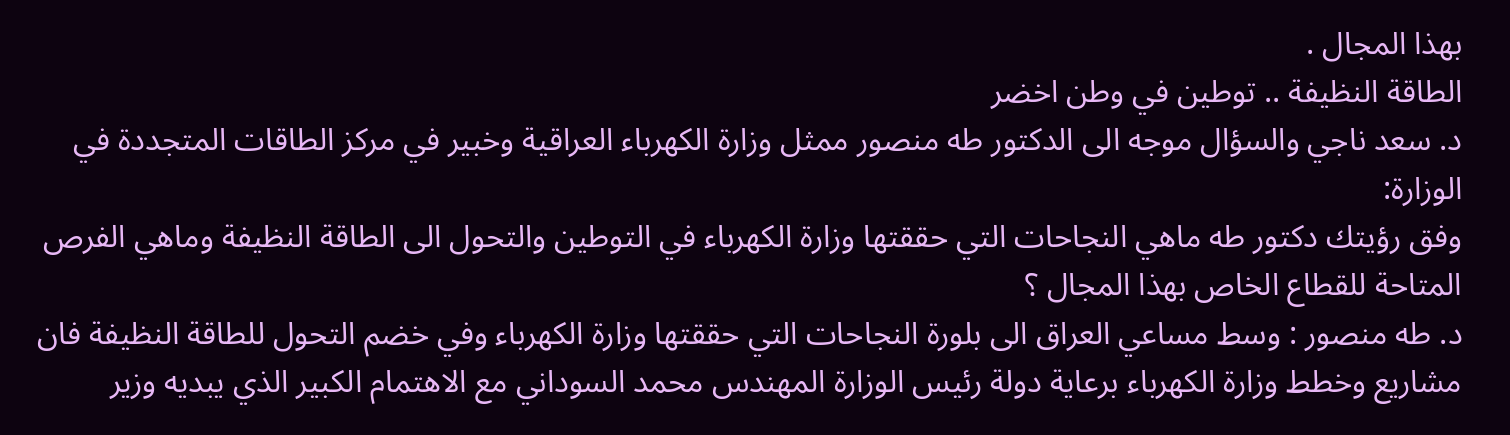بهذا المجال .
الطاقة النظيفة .. توطين في وطن اخضر
د. سعد ناجي والسؤال موجه الى الدكتور طه منصور ممثل وزارة الكهرباء العراقية وخبير في مركز الطاقات المتجددة في الوزارة:
وفق رؤيتك دكتور طه ماهي النجاحات التي حققتها وزارة الكهرباء في التوطين والتحول الى الطاقة النظيفة وماهي الفرص المتاحة للقطاع الخاص بهذا المجال ؟
د. طه منصور : وسط مساعي العراق الى بلورة النجاحات التي حققتها وزارة الكهرباء وفي خضم التحول للطاقة النظيفة فان مشاريع وخطط وزارة الكهرباء برعاية دولة رئيس الوزارة المهندس محمد السوداني مع الاهتمام الكبير الذي يبديه وزير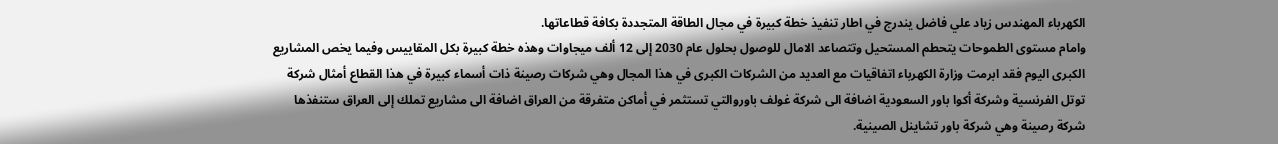الكهرباء المهندس زياد علي فاضل يندرج في اطار تنفيذ خطة كبيرة في مجال الطاقة المتجددة بكافة قطاعاتها.
وامام مستوى الطموحات يتحطم المستحيل وتتصاعد الامال للوصول بحلول عام 2030 إلى 12 ألف ميجاوات وهذه خطة كبيرة بكل المقاييس وفيما يخص المشاريع الكبرى اليوم فقد ابرمت وزارة الكهرباء اتفاقيات مع العديد من الشركات الكبرى في هذا المجال وهي شركات رصينة ذات أسماء كبيرة في هذا القطاع أمثال شركة توتل الفرنسية وشركة أكوا باور السعودية اضافة الى شركة غولف باوروالتي تستثمر في أماكن متفرقة من العراق اضافة الى مشاريع تملك إلى العراق ستنفذها شركة رصينة وهي شركة باور تشاينل الصينية.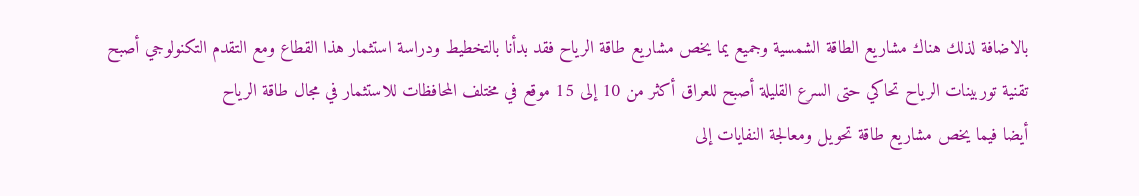بالاضافة لذلك هناك مشاريع الطاقة الشمسية وجميع يما يخص مشاريع طاقة الرياح فقد بدأنا بالتخطيط ودراسة استثمار هذا القطاع ومع التقدم التكنولوجي أصبح تقنية توربينات الرياح تحاكي حتى السرع القليلة أصبح للعراق أكثر من 10 إلى 15 موقع في مختلف المحافظات للاستثمار في مجال طاقة الرياح
أيضا فيما يخص مشاريع طاقة تحويل ومعالجة النفايات إلى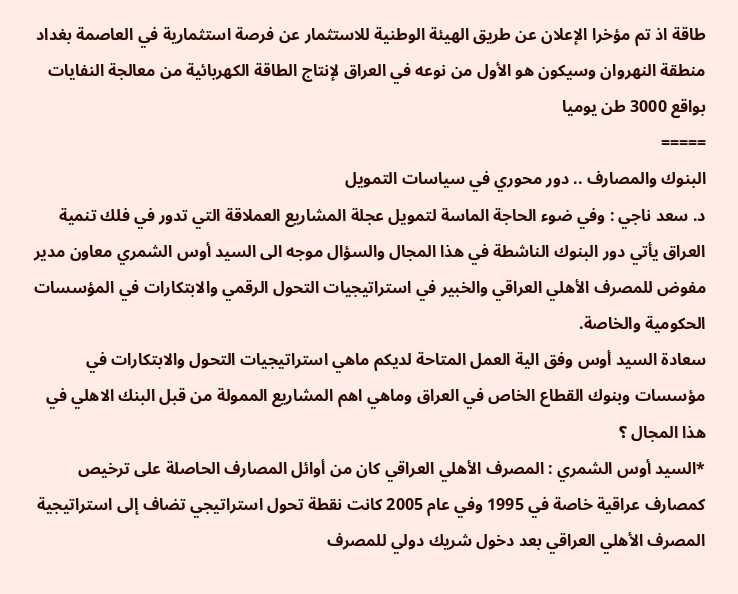طاقة اذ تم مؤخرا الإعلان عن طريق الهيئة الوطنية للاستثمار عن فرصة استثمارية في العاصمة بغداد منطقة النهروان وسيكون هو الأول من نوعه في العراق لإنتاج الطاقة الكهربائية من معالجة النفايات بواقع 3000 طن يوميا
=====
البنوك والمصارف .. دور محوري في سياسات التمويل
د. سعد ناجي : وفي ضوء الحاجة الماسة لتمويل عجلة المشاريع العملاقة التي تدور في فلك تنمية العراق يأتي دور البنوك الناشطة في هذا المجال والسؤال موجه الى السيد أوس الشمري معاون مدير مفوض للمصرف الأهلي العراقي والخبير في استراتيجيات التحول الرقمي والابتكارات في المؤسسات الحكومية والخاصة.
سعادة السيد أوس وفق الية العمل المتاحة لديكم ماهي استراتيجيات التحول والابتكارات في مؤسسات وبنوك القطاع الخاص في العراق وماهي اهم المشاريع الممولة من قبل البنك الاهلي في هذا المجال ؟
*السيد أوس الشمري : المصرف الأهلي العراقي كان من أوائل المصارف الحاصلة على ترخيص كمصارف عراقية خاصة في 1995 وفي عام 2005 كانت نقطة تحول استراتيجي تضاف إلى استراتيجية المصرف الأهلي العراقي بعد دخول شريك دولي للمصرف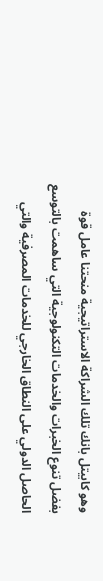وهو كابيتل بانك تلك الشراكة الاستراتيجية منحتنا عامل قوة بفضل تنوع الخبرات والخدمات التكنولوجية التي ساهمت بالتوسع الحاصل الدولي على النطاق الخارجي للخدمات المصرفية والتي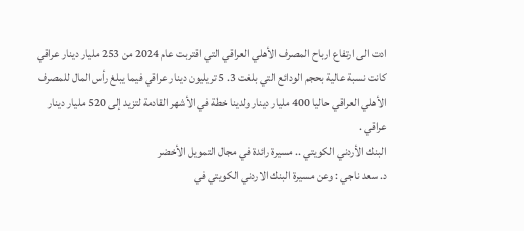ادت الى ارتفاع ارباح المصرف الأهلي العراقي التي اقتربت عام 2024 من 253 مليار دينار عراقي كانت نسبة عالية بحجم الودائع التي بلغت 3. 5 تريليون دينار عراقي فيما يبلغ رأس المال للمصرف الأهلي العراقي حاليا 400 مليار دينار ولدينا خطة في الأشهر القادمة لتزيد إلى 520 مليار دينار عراقي .
البنك الأردني الكويتي .. مسيرة رائدة في مجال التمويل الأخضر
د. سعد ناجي : وعن مسيرة البنك الاردني الكويتي في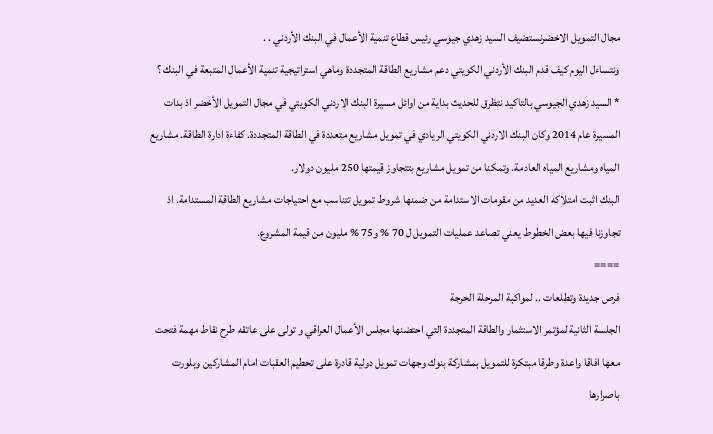مجال التمويل الاخضرنستضيف السيد زهدي جيوسي رئيس قطاع تنمية الأعمال في البنك الأردني . .
ونتساءل اليوم كيف قدم البنك الأردني الكويتي دعم مشاريع الطاقة المتجددة وماهي استراتيجية تنمية الأعمال المتبعة في البنك ؟
* السيد زهدي الجيوسي بالتاكيد نتظرق للحديث بداية من اوائل مسيرة البنك الاردني الكويتي في مجال التمويل الأخضر اذ بدات المسيرة عام 2014 وكان البنك الاردني الكويتي الريادي في تمويل مشاريع متعددة في الطاقة المتجددة. كفاءة ادارة الطاقة. مشاريع المياه ومشاريع المياه العادمة. وتمكنا من تمويل مشاريع بتتجاوز قيمتها 250 مليون دولار.
البنك اثبت امتلاكه العديد من مقومات الاستدامة من ضمنها شروط تمويل تتناسب مع احتياجات مشاريع الطاقة المستدامة. اذ تجاوزنا فيها بعض الخطوط يعني تصاعد عمليات التمويل ل 70 % و75 % مليون من قيمة المشروع.
====
فرص جديدة وتطلعات .. لمواكبة المرحلة الحرجة
الجلسة الثانية لمؤتمر الاستثمار والطاقة المتجددة التي احتضنها مجلس الأعمال العراقي و تولى على عاتقه طرح نقاط مهمة فتحت معها افاقا واعدة وطرقا مبتكرة للتمويل بمشاركة بنوك وجهات تمويل دولية قادرة على تحطيم العقبات امام المشاركين وبلورت باصرارها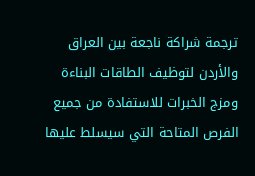ترجمة شراكة ناجعة بين العراق والأردن لتوظيف الطاقات البناءة ومزج الخبرات للاستفادة من جميع الفرص المتاحة التي سيسلط عليها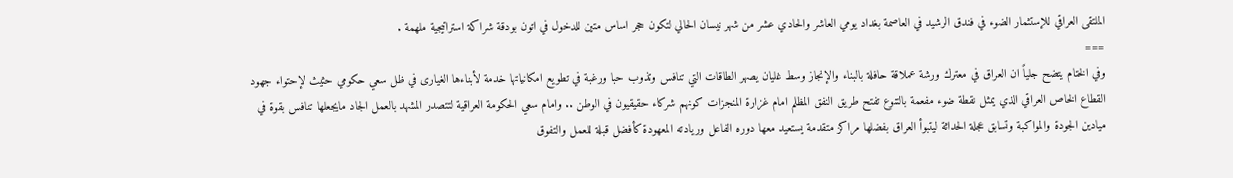الملتقى العراقي للإستثمار الضوء في فندق الرشيد في العاصمة بغداد يومي العاشر والحادي عشر من شهر نيسان الحالي لتكون حجر اساس متين للدخول في اتون بودقة شراكة استراتيجية ملهمة .
===
وفي الختام يتضح جلياً ان العراق في معترك ورشة عملاقة حافلة بالبناء والإنجاز وسط غليان يصهر الطاقات التي تنافس وتذوب حبا ورغبة في تطويع امكانياتها خدمة لأبناءها الغيارى في ظل سعي حكومي حثيث لإحتواء جهود القطاع الخاص العراقي الذي يمثل نقطة ضوء مفعمة بالتنوع تفتح طريق النفق المظلم امام غزارة المنجزات كونهم شركاء حقيقيون في الوطن .. وامام سعي الحكومة العراقية لتتصدر المشهد بالعمل الجاد مايجعلها تنافس بقوة في ميادين الجودة والمواكبة وتسابق عجلة الحداثة ليتبوأ العراق بفضلها مراكز متقدمة يستعيد معها دوره الفاعل وريادته المعهودة كأفضل قبلة للعمل والتفوق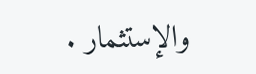والإستثمار .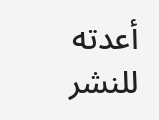أعدته للنشر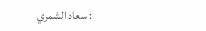: سعاد الشمري